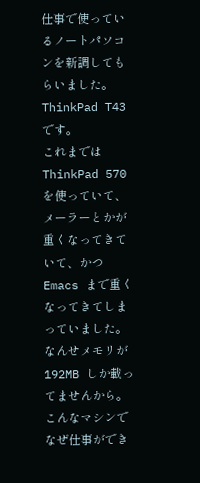仕事で使っているノートパソコンを新調してもらいました。
ThinkPad T43 です。
これまでは ThinkPad 570 を使っていて、メーラーとかが重くなってきていて、かつ Emacs まで重くなってきてしまっていました。なんせメモリが 192MB しか載ってませんから。
こんなマシンでなぜ仕事ができ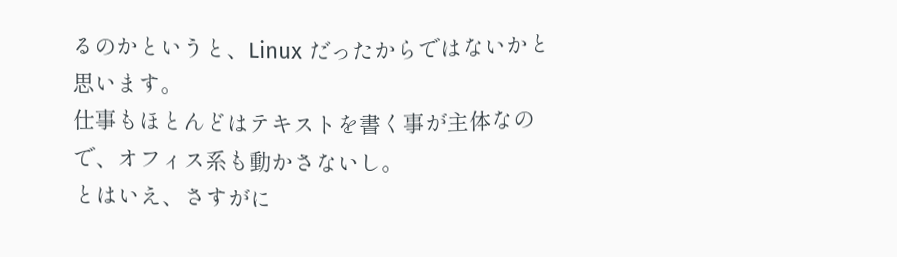るのかというと、Linux だったからではないかと思います。
仕事もほとんどはテキストを書く事が主体なので、オフィス系も動かさないし。
とはいえ、さすがに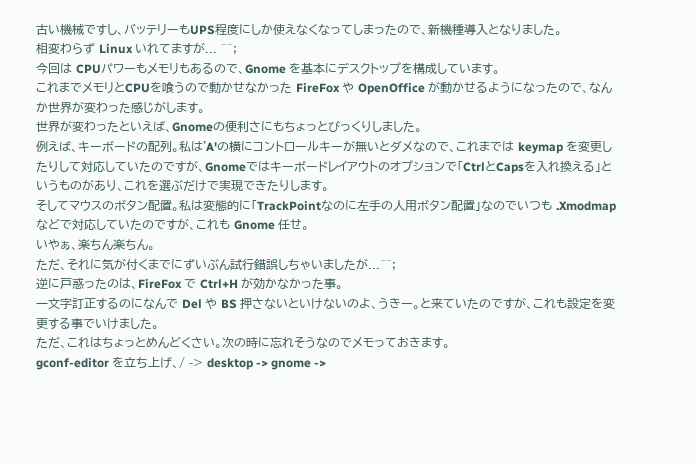古い機械ですし、バッテリーもUPS程度にしか使えなくなってしまったので、新機種導入となりました。
相変わらず Linux いれてますが... ^^;
今回は CPUパワーもメモリもあるので、Gnome を基本にデスクトップを構成しています。
これまでメモリとCPUを喰うので動かせなかった FireFox や OpenOffice が動かせるようになったので、なんか世界が変わった感じがします。
世界が変わったといえば、Gnomeの便利さにもちょっとびっくりしました。
例えば、キーボードの配列。私は'A'の横にコントロールキーが無いとダメなので、これまでは keymap を変更したりして対応していたのですが、Gnomeではキーボードレイアウトのオプションで「CtrlとCapsを入れ換える」というものがあり、これを選ぶだけで実現できたりします。
そしてマウスのボタン配置。私は変態的に「TrackPointなのに左手の人用ボタン配置」なのでいつも .Xmodmap などで対応していたのですが、これも Gnome 任せ。
いやぁ、楽ちん楽ちん。
ただ、それに気が付くまでにずいぶん試行錯誤しちゃいましたが...^^;
逆に戸惑ったのは、FireFox で Ctrl+H が効かなかった事。
一文字訂正するのになんで Del や BS 押さないといけないのよ、うきー。と来ていたのですが、これも設定を変更する事でいけました。
ただ、これはちょっとめんどくさい。次の時に忘れそうなのでメモっておきます。
gconf-editor を立ち上げ、/ -> desktop -> gnome ->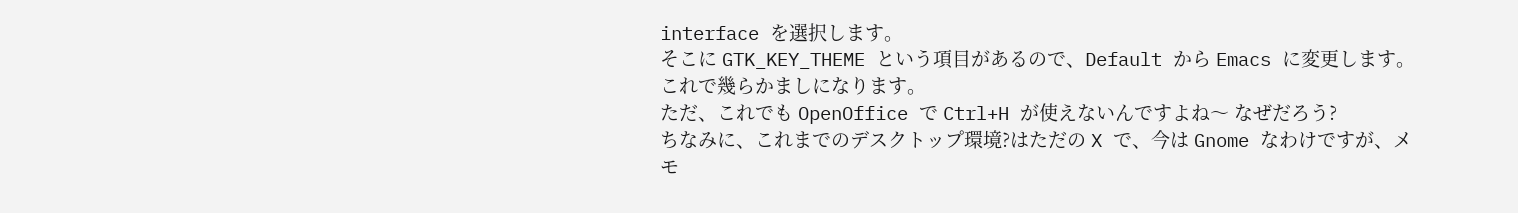interface を選択します。
そこに GTK_KEY_THEME という項目があるので、Default から Emacs に変更します。
これで幾らかましになります。
ただ、これでも OpenOffice で Ctrl+H が使えないんですよね〜 なぜだろう?
ちなみに、これまでのデスクトップ環境?はただの X で、今は Gnome なわけですが、メモ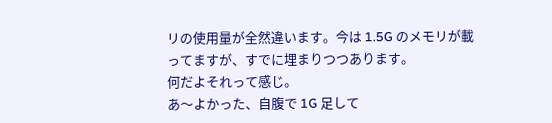リの使用量が全然違います。今は 1.5G のメモリが載ってますが、すでに埋まりつつあります。
何だよそれって感じ。
あ〜よかった、自腹で 1G 足して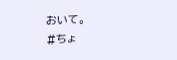おいて。
#ちょ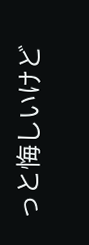っと悔しいけど